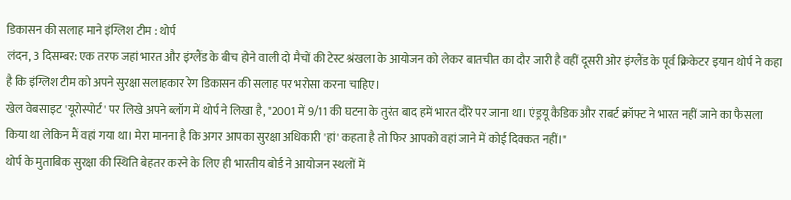डिकासन की सलाह माने इंग्लिश टीम : थोर्प
लंदन, 3 दिसम्बर: एक तरफ जहां भारत और इंग्लैंड के बीच होने वाली दो मैचों की टेस्ट श्रंखला के आयोजन को लेकर बातचीत का दौर जारी है वहीं दूसरी ओर इंग्लैंड के पूर्व क्रिकेटर इयान थोर्प ने कहा है कि इंग्लिश टीम को अपने सुरक्षा सलाहकार रेग डिकासन की सलाह पर भरोसा करना चाहिए।
खेल वेबसाइट 'यूरोस्पोर्ट' पर लिखे अपने ब्लॉग में थोर्प ने लिखा है, "2001 में 9/11 की घटना के तुरंत बाद हमें भारत दौरे पर जाना था। एंड्रयू कैडिक और राबर्ट क्रॉफ्ट ने भारत नहीं जाने का फैसला किया था लेकिन मैं वहां गया था। मेरा मानना है कि अगर आपका सुरक्षा अधिकारी 'हां' कहता है तो फिर आपको वहां जाने में कोई दिक्कत नहीं।"
थोर्प के मुताबिक सुरक्षा की स्थिति बेहतर करने के लिए ही भारतीय बोर्ड ने आयोजन स्थलों में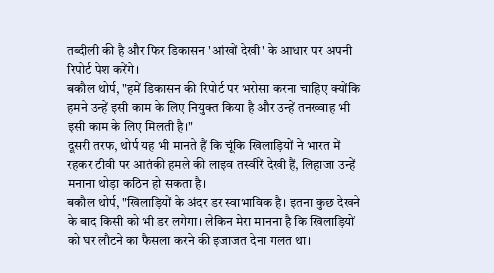तब्दीली की है और फिर डिकासन 'आंखों देखी' के आधार पर अपनी रिपोर्ट पेश करेंगे।
बकौल थोर्प, "हमें डिकासन की रिपोर्ट पर भरोसा करना चाहिए क्योंकि हमने उन्हें इसी काम के लिए नियुक्त किया है और उन्हें तनख्वाह भी इसी काम के लिए मिलती है।"
दूसरी तरफ, थोर्प यह भी मानते हैं कि चूंकि खिलाड़ियों ने भारत में रहकर टीवी पर आतंकी हमले की लाइव तस्वीरें देखी हैं, लिहाजा उन्हें मनाना थोड़ा कठिन हो सकता है।
बकौल थोर्प, "खिलाड़ियों के अंदर डर स्वाभाविक है। इतना कुछ देखने के बाद किसी को भी डर लगेगा। लेकिन मेरा मानना है कि खिलाड़ियों को घर लौटने का फैसला करने की इजाजत देना गलत था।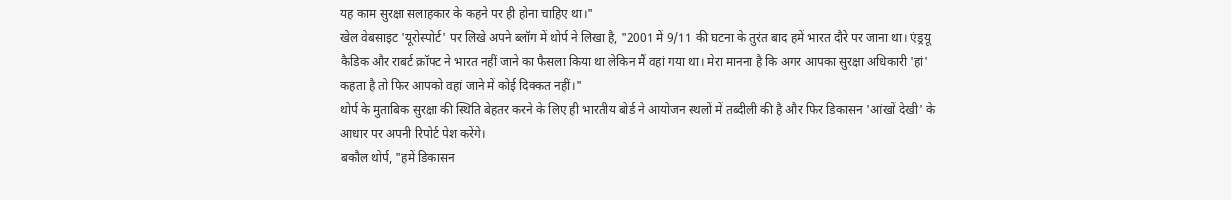यह काम सुरक्षा सलाहकार के कहने पर ही होना चाहिए था।"
खेल वेबसाइट 'यूरोस्पोर्ट' पर लिखे अपने ब्लॉग में थोर्प ने लिखा है, "2001 में 9/11 की घटना के तुरंत बाद हमें भारत दौरे पर जाना था। एंड्रयू कैडिक और राबर्ट क्रॉफ्ट ने भारत नहीं जाने का फैसला किया था लेकिन मैं वहां गया था। मेरा मानना है कि अगर आपका सुरक्षा अधिकारी 'हां' कहता है तो फिर आपको वहां जाने में कोई दिक्कत नहीं।"
थोर्प के मुताबिक सुरक्षा की स्थिति बेहतर करने के लिए ही भारतीय बोर्ड ने आयोजन स्थलों में तब्दीली की है और फिर डिकासन 'आंखों देखी' के आधार पर अपनी रिपोर्ट पेश करेंगे।
बकौल थोर्प, "हमें डिकासन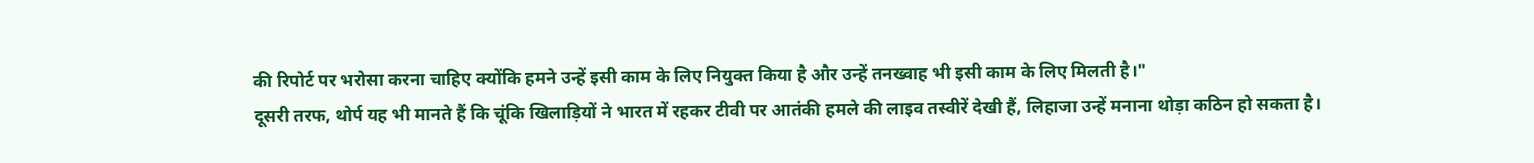की रिपोर्ट पर भरोसा करना चाहिए क्योंकि हमने उन्हें इसी काम के लिए नियुक्त किया है और उन्हें तनख्वाह भी इसी काम के लिए मिलती है।"
दूसरी तरफ, थोर्प यह भी मानते हैं कि चूंकि खिलाड़ियों ने भारत में रहकर टीवी पर आतंकी हमले की लाइव तस्वीरें देखी हैं, लिहाजा उन्हें मनाना थोड़ा कठिन हो सकता है।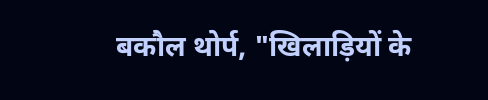बकौल थोर्प, "खिलाड़ियों के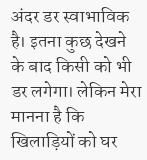अंदर डर स्वाभाविक है। इतना कुछ देखने के बाद किसी को भी डर लगेगा। लेकिन मेरा मानना है कि खिलाड़ियों को घर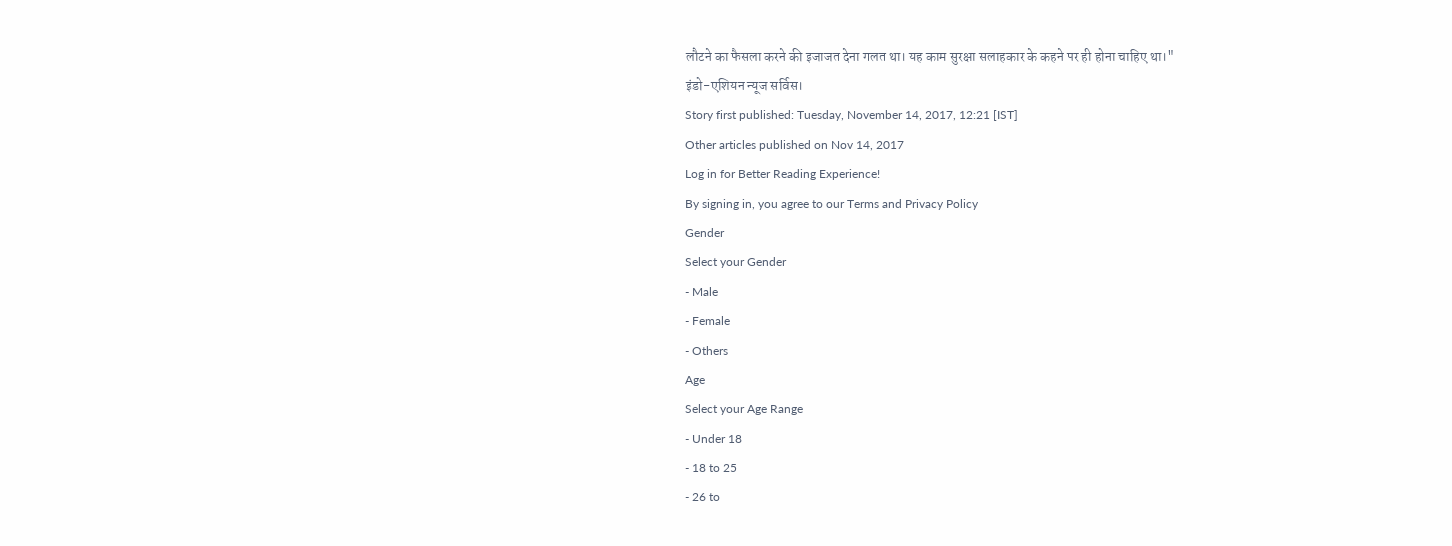लौटने का फैसला करने की इजाजत देना गलत था। यह काम सुरक्षा सलाहकार के कहने पर ही होना चाहिए था।"
इंडो-एशियन न्यूज सर्विस।
Story first published: Tuesday, November 14, 2017, 12:21 [IST]
Other articles published on Nov 14, 2017
Log in for Better Reading Experience!
By signing in, you agree to our Terms and Privacy Policy
Gender
Select your Gender
- Male
- Female
- Others
Age
Select your Age Range
- Under 18
- 18 to 25
- 26 to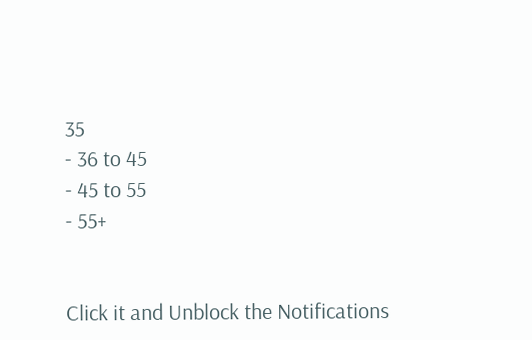35
- 36 to 45
- 45 to 55
- 55+


Click it and Unblock the Notifications